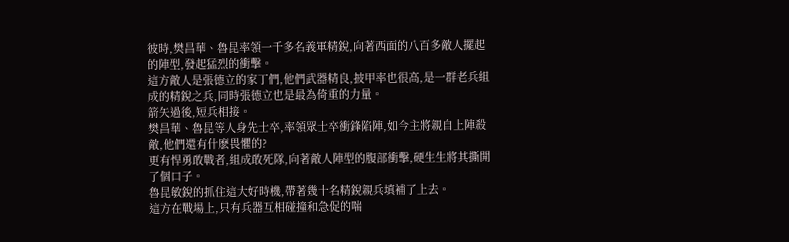彼時,樊昌華、魯昆率領一千多名義軍精銳,向著西面的八百多敵人擺起的陣型,發起猛烈的衝擊。
這方敵人是張德立的家丁們,他們武器精良,披甲率也很高,是一群老兵組成的精銳之兵,同時張德立也是最為倚重的力量。
箭矢過後,短兵相接。
樊昌華、魯昆等人身先士卒,率領眾士卒衝鋒陷陣,如今主將親自上陣殺敵,他們還有什麽畏懼的?
更有悍勇敢戰者,組成敢死隊,向著敵人陣型的腹部衝擊,硬生生將其撕開了個口子。
魯昆敏銳的抓住這大好時機,帶著幾十名精銳親兵填補了上去。
這方在戰場上,只有兵器互相碰撞和急促的喘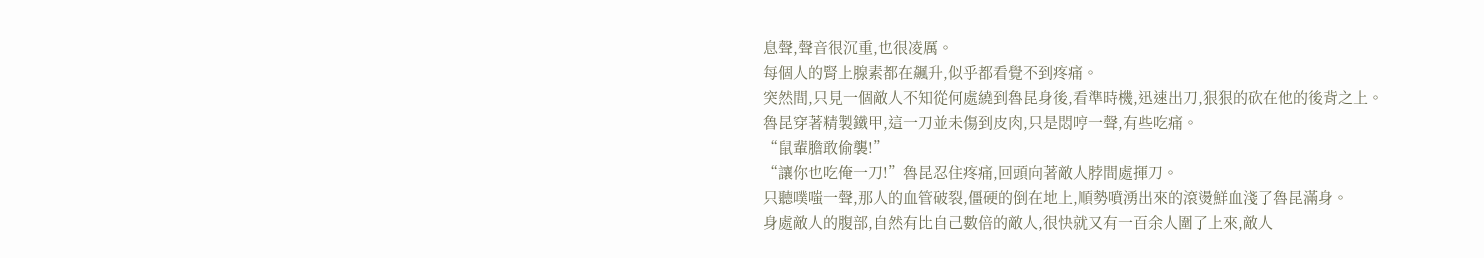息聲,聲音很沉重,也很凌厲。
每個人的腎上腺素都在飆升,似乎都看覺不到疼痛。
突然間,只見一個敵人不知從何處繞到魯昆身後,看準時機,迅速出刀,狠狠的砍在他的後背之上。
魯昆穿著精製鐵甲,這一刀並未傷到皮肉,只是悶哼一聲,有些吃痛。
“鼠輩膽敢偷襲!”
“讓你也吃俺一刀!”魯昆忍住疼痛,回頭向著敵人脖間處揮刀。
只聽噗嗤一聲,那人的血管破裂,僵硬的倒在地上,順勢噴湧出來的滾燙鮮血淺了魯昆滿身。
身處敵人的腹部,自然有比自己數倍的敵人,很快就又有一百余人圍了上來,敵人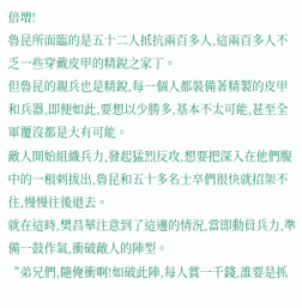倍增!
魯昆所面臨的是五十二人抵抗兩百多人,這兩百多人不乏一些穿戴皮甲的精銳之家丁。
但魯昆的親兵也是精銳,每一個人都裝備著精製的皮甲和兵器,即便如此,要想以少勝多,基本不太可能,甚至全軍覆沒都是大有可能。
敵人開始組織兵力,發起猛烈反攻,想要把深入在他們腹中的一根刺拔出,魯昆和五十多名士卒們很快就招架不住,慢慢往後退去。
就在這時,樊昌華注意到了這邊的情況,當即動員兵力,準備一鼓作氣,衝破敵人的陣型。
“弟兄們,隨俺衝啊!如破此陣,每人賞一千錢,誰要是抓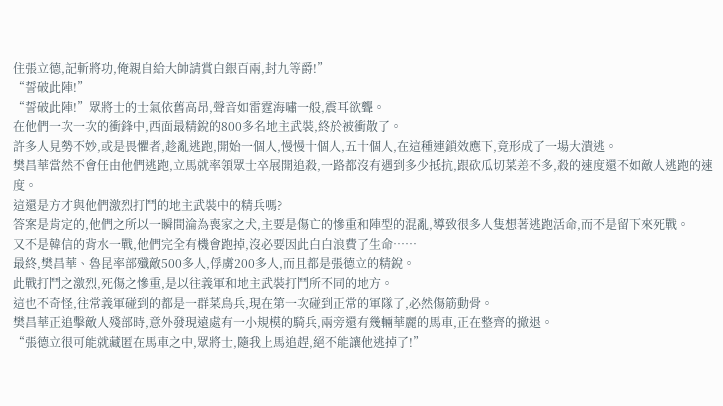住張立德,記斬將功,俺親自給大帥請賞白銀百兩,封九等爵!”
“誓破此陣!”
“誓破此陣!”眾將士的士氣依舊高昂,聲音如雷霆海嘯一般,震耳欲聾。
在他們一次一次的衝鋒中,西面最精銳的800多名地主武裝,終於被衝散了。
許多人見勢不妙,或是畏懼者,趁亂逃跑,開始一個人,慢慢十個人,五十個人,在這種連鎖效應下,竟形成了一場大潰逃。
樊昌華當然不會任由他們逃跑,立馬就率領眾士卒展開追殺,一路都沒有遇到多少抵抗,跟砍瓜切菜差不多,殺的速度還不如敵人逃跑的速度。
這還是方才與他們激烈打鬥的地主武裝中的精兵嗎?
答案是肯定的,他們之所以一瞬間淪為喪家之犬,主要是傷亡的慘重和陣型的混亂,導致很多人隻想著逃跑活命,而不是留下來死戰。
又不是韓信的背水一戰,他們完全有機會跑掉,沒必要因此白白浪費了生命……
最終,樊昌華、魯昆率部殲敵500多人,俘虜200多人,而且都是張德立的精銳。
此戰打鬥之激烈,死傷之慘重,是以往義軍和地主武裝打鬥所不同的地方。
這也不奇怪,往常義軍碰到的都是一群菜鳥兵,現在第一次碰到正常的軍隊了,必然傷筋動骨。
樊昌華正追擊敵人殘部時,意外發現遠處有一小規模的騎兵,兩旁還有幾輛華麗的馬車,正在整齊的撤退。
“張德立很可能就藏匿在馬車之中,眾將士,隨我上馬追趕,絕不能讓他逃掉了!”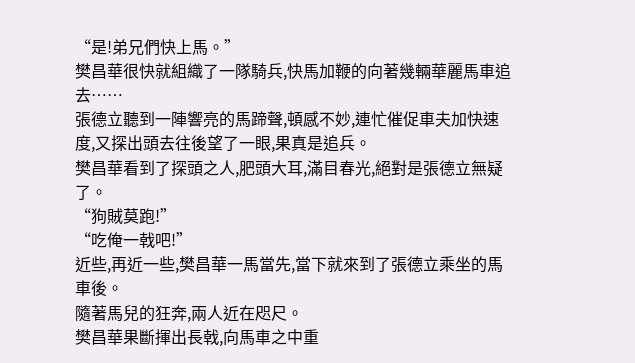“是!弟兄們快上馬。”
樊昌華很快就組織了一隊騎兵,快馬加鞭的向著幾輛華麗馬車追去……
張德立聽到一陣響亮的馬蹄聲,頓感不妙,連忙催促車夫加快速度,又探出頭去往後望了一眼,果真是追兵。
樊昌華看到了探頭之人,肥頭大耳,滿目春光,絕對是張德立無疑了。
“狗賊莫跑!”
“吃俺一戟吧!”
近些,再近一些,樊昌華一馬當先,當下就來到了張德立乘坐的馬車後。
隨著馬兒的狂奔,兩人近在咫尺。
樊昌華果斷揮出長戟,向馬車之中重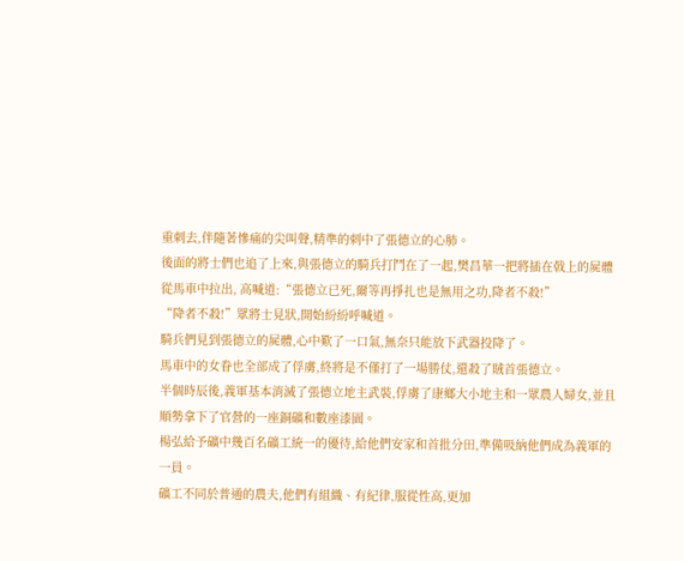重刺去,伴隨著慘痛的尖叫聲,精準的刺中了張德立的心肺。
後面的將士們也追了上來,與張德立的騎兵打鬥在了一起,樊昌華一把將插在戟上的屍體從馬車中拉出, 高喊道:“張德立已死,爾等再掙扎也是無用之功,降者不殺!”
“降者不殺!”眾將士見狀,開始紛紛呼喊道。
騎兵們見到張德立的屍體,心中歎了一口氣,無奈只能放下武器投降了。
馬車中的女眷也全部成了俘虜,終將是不僅打了一場勝仗,還殺了賊首張德立。
半個時辰後,義軍基本消滅了張德立地主武裝,俘虜了康鄉大小地主和一眾農人婦女,並且順勢拿下了官營的一座銅礦和數座漆園。
楊弘給予礦中幾百名礦工統一的優待,給他們安家和首批分田,準備吸納他們成為義軍的一員。
礦工不同於普通的農夫,他們有組織、有紀律,服從性高,更加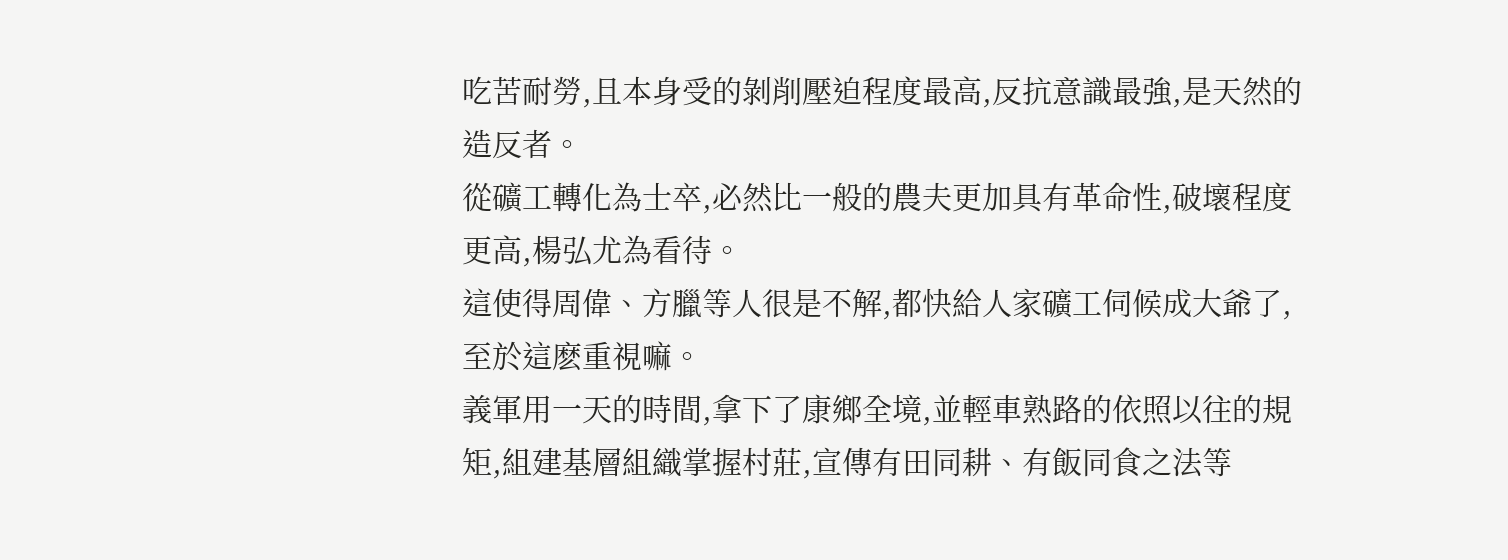吃苦耐勞,且本身受的剝削壓迫程度最高,反抗意識最強,是天然的造反者。
從礦工轉化為士卒,必然比一般的農夫更加具有革命性,破壞程度更高,楊弘尤為看待。
這使得周偉、方臘等人很是不解,都快給人家礦工伺候成大爺了,至於這麽重視嘛。
義軍用一天的時間,拿下了康鄉全境,並輕車熟路的依照以往的規矩,組建基層組織掌握村莊,宣傳有田同耕、有飯同食之法等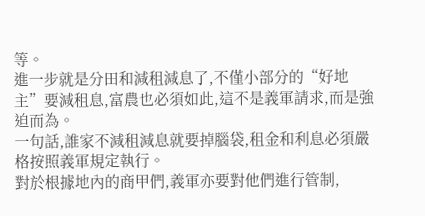等。
進一步就是分田和減租減息了,不僅小部分的“好地主”要減租息,富農也必須如此,這不是義軍請求,而是強迫而為。
一句話,誰家不減租減息就要掉腦袋,租金和利息必須嚴格按照義軍規定執行。
對於根據地內的商甲們,義軍亦要對他們進行管制,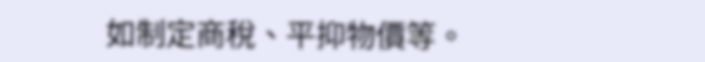如制定商稅、平抑物價等。